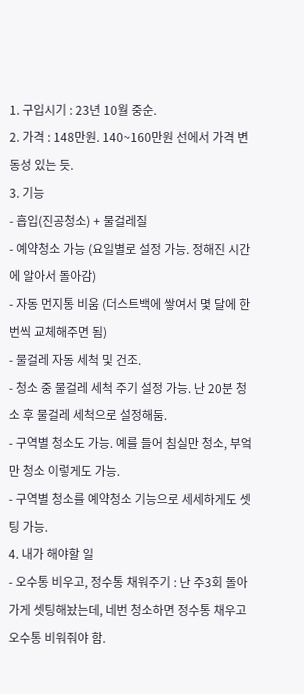1. 구입시기 : 23년 10월 중순.
2. 가격 : 148만원. 140~160만원 선에서 가격 변동성 있는 듯.
3. 기능
- 흡입(진공청소) + 물걸레질
- 예약청소 가능 (요일별로 설정 가능. 정해진 시간에 알아서 돌아감)
- 자동 먼지통 비움 (더스트백에 쌓여서 몇 달에 한번씩 교체해주면 됨)
- 물걸레 자동 세척 및 건조.
- 청소 중 물걸레 세척 주기 설정 가능. 난 20분 청소 후 물걸레 세척으로 설정해둠.
- 구역별 청소도 가능. 예를 들어 침실만 청소, 부엌만 청소 이렇게도 가능.
- 구역별 청소를 예약청소 기능으로 세세하게도 셋팅 가능.
4. 내가 해야할 일
- 오수통 비우고, 정수통 채워주기 : 난 주3회 돌아가게 셋팅해놨는데, 네번 청소하면 정수통 채우고 오수통 비워줘야 함.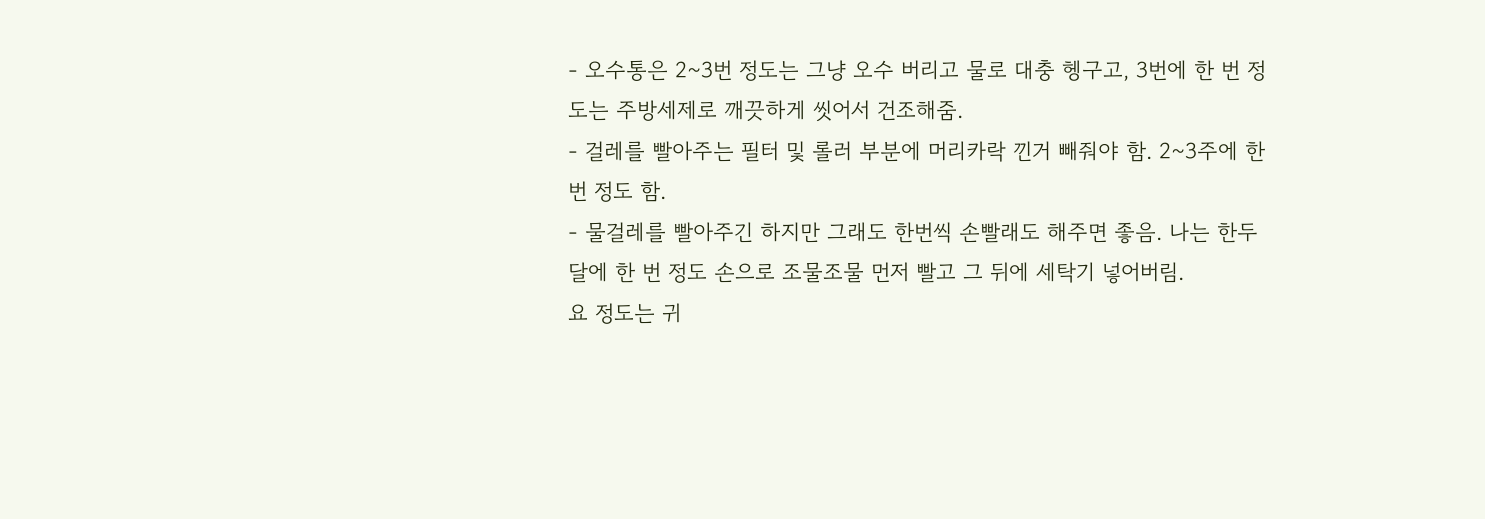- 오수통은 2~3번 정도는 그냥 오수 버리고 물로 대충 헹구고, 3번에 한 번 정도는 주방세제로 깨끗하게 씻어서 건조해줌.
- 걸레를 빨아주는 필터 및 롤러 부분에 머리카락 낀거 빼줘야 함. 2~3주에 한 번 정도 함.
- 물걸레를 빨아주긴 하지만 그래도 한번씩 손빨래도 해주면 좋음. 나는 한두달에 한 번 정도 손으로 조물조물 먼저 빨고 그 뒤에 세탁기 넣어버림.
요 정도는 귀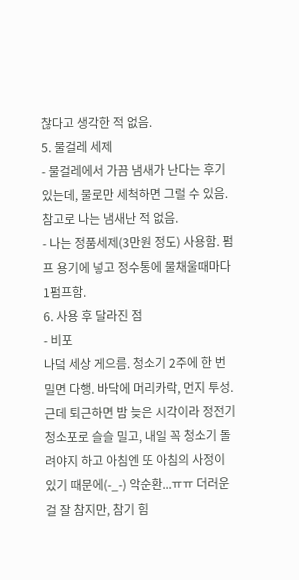찮다고 생각한 적 없음.
5. 물걸레 세제
- 물걸레에서 가끔 냄새가 난다는 후기 있는데, 물로만 세척하면 그럴 수 있음. 참고로 나는 냄새난 적 없음.
- 나는 정품세제(3만원 정도) 사용함. 펌프 용기에 넣고 정수통에 물채울때마다 1펌프함.
6. 사용 후 달라진 점
- 비포
나덬 세상 게으름. 청소기 2주에 한 번 밀면 다행. 바닥에 머리카락, 먼지 투성. 근데 퇴근하면 밤 늦은 시각이라 정전기 청소포로 슬슬 밀고, 내일 꼭 청소기 돌려야지 하고 아침엔 또 아침의 사정이 있기 때문에(-_-) 악순환...ㅠㅠ 더러운걸 잘 참지만, 참기 힘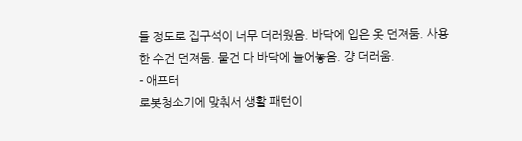들 정도로 집구석이 너무 더러웠음. 바닥에 입은 옷 던져둠. 사용한 수건 던져둠. 물건 다 바닥에 늘어놓음. 걍 더러움.
- 애프터
로봇청소기에 맞춰서 생활 패턴이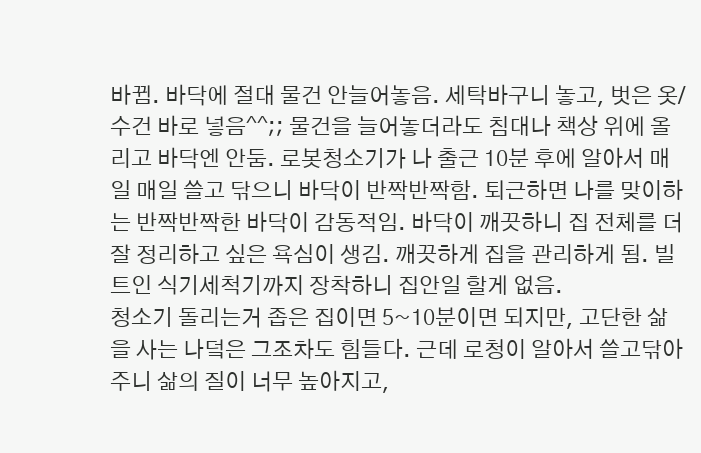바뀜. 바닥에 절대 물건 안늘어놓음. 세탁바구니 놓고, 벗은 옷/수건 바로 넣음^^;; 물건을 늘어놓더라도 침대나 책상 위에 올리고 바닥엔 안둠. 로봇청소기가 나 출근 10분 후에 알아서 매일 매일 쓸고 닦으니 바닥이 반짝반짝함. 퇴근하면 나를 맞이하는 반짝반짝한 바닥이 감동적임. 바닥이 깨끗하니 집 전체를 더 잘 정리하고 싶은 욕심이 생김. 깨끗하게 집을 관리하게 됨. 빌트인 식기세척기까지 장착하니 집안일 할게 없음.
청소기 돌리는거 좁은 집이면 5~10분이면 되지만, 고단한 삶을 사는 나덬은 그조차도 힘들다. 근데 로청이 알아서 쓸고닦아주니 삶의 질이 너무 높아지고,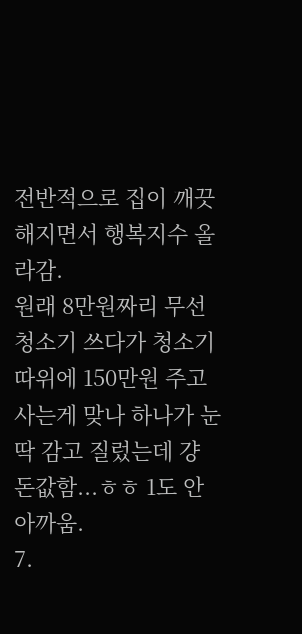전반적으로 집이 깨끗해지면서 행복지수 올라감.
원래 8만원짜리 무선청소기 쓰다가 청소기 따위에 150만원 주고 사는게 맞나 하나가 눈 딱 감고 질렀는데 걍 돈값함...ㅎㅎ 1도 안아까움.
7.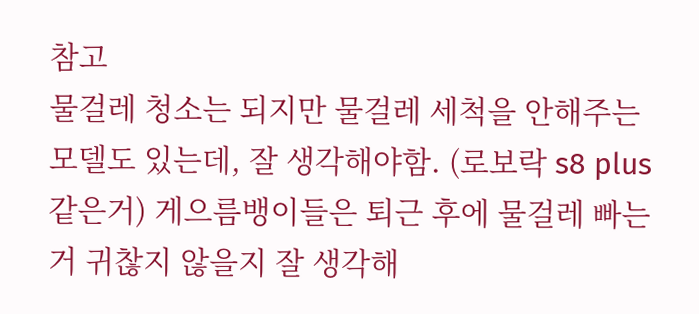참고
물걸레 청소는 되지만 물걸레 세척을 안해주는 모델도 있는데, 잘 생각해야함. (로보락 s8 plus 같은거) 게으름뱅이들은 퇴근 후에 물걸레 빠는거 귀찮지 않을지 잘 생각해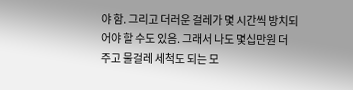야 함. 그리고 더러운 걸레가 몇 시간씩 방치되어야 할 수도 있음. 그래서 나도 몇십만원 더 주고 물걸레 세척도 되는 모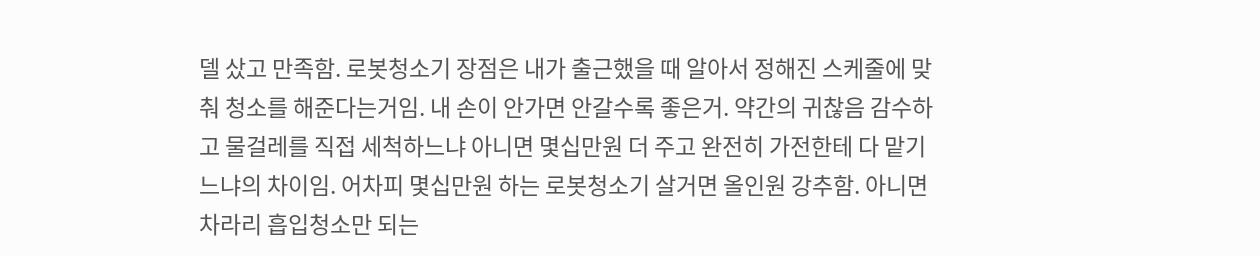델 샀고 만족함. 로봇청소기 장점은 내가 출근했을 때 알아서 정해진 스케줄에 맞춰 청소를 해준다는거임. 내 손이 안가면 안갈수록 좋은거. 약간의 귀찮음 감수하고 물걸레를 직접 세척하느냐 아니면 몇십만원 더 주고 완전히 가전한테 다 맡기느냐의 차이임. 어차피 몇십만원 하는 로봇청소기 살거면 올인원 강추함. 아니면 차라리 흡입청소만 되는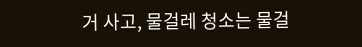거 사고, 물걸레 청소는 물걸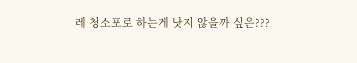레 청소포로 하는게 낫지 않을까 싶은???